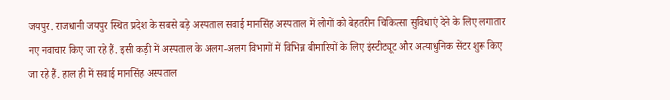जयपुर. राजधानी जयपुर स्थित प्रदेश के सबसे बड़े अस्पताल सवाई मानसिंह अस्पताल में लोगों को बेहतरीन चिकित्सा सुविधाएं देने के लिए लगातार नए नवाचार किए जा रहे हैं. इसी कड़ी में अस्पताल के अलग-अलग विभागों में विभिन्न बीमारियों के लिए इंस्टीट्यूट और अत्याधुनिक सेंटर शुरू किए जा रहे हैं. हाल ही में सवाई मानसिंह अस्पताल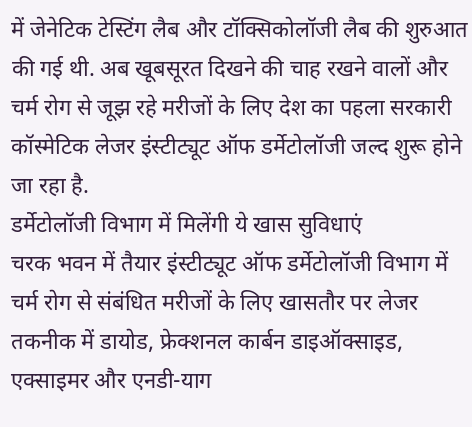में जेनेटिक टेस्टिंग लैब और टॉक्सिकोलॉजी लैब की शुरुआत की गई थी. अब खूबसूरत दिखने की चाह रखने वालों और चर्म रोग से जूझ रहे मरीजों के लिए देश का पहला सरकारी कॉस्मेटिक लेजर इंस्टीट्यूट ऑफ डर्मेटोलॉजी जल्द शुरू होने जा रहा है.
डर्मेटोलॉजी विभाग में मिलेंगी ये खास सुविधाएं
चरक भवन में तैयार इंस्टीट्यूट ऑफ डर्मेटोलॉजी विभाग में चर्म रोग से संबंधित मरीजों के लिए खासतौर पर लेजर तकनीक में डायोड, फ्रेक्शनल कार्बन डाइऑक्साइड, एक्साइमर और एनडी-याग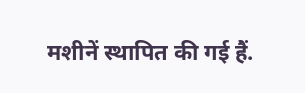मशीनें स्थापित की गई हैं.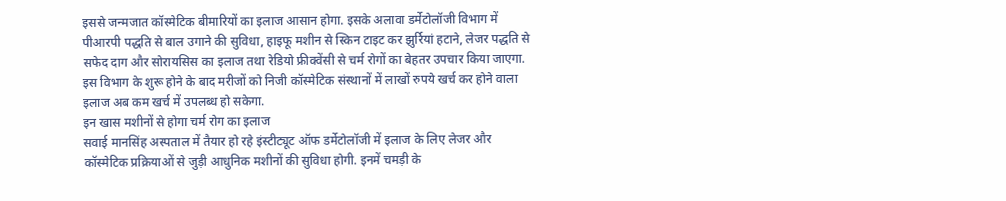इससे जन्मजात कॉस्मेटिक बीमारियों का इलाज आसान होगा. इसके अलावा डर्मेटोलॉजी विभाग में पीआरपी पद्धति से बाल उगाने की सुविधा, हाइफू मशीन से स्किन टाइट कर झुर्रियां हटाने, लेजर पद्धति से सफेद दाग और सोरायसिस का इलाज तथा रेडियो फ्रीक्वेंसी से चर्म रोगों का बेहतर उपचार किया जाएगा. इस विभाग के शुरू होने के बाद मरीजों को निजी कॉस्मेटिक संस्थानों में लाखों रुपये खर्च कर होने वाला इलाज अब कम खर्च में उपलब्ध हो सकेगा.
इन खास मशीनों से होगा चर्म रोग का इलाज
सवाई मानसिंह अस्पताल में तैयार हो रहे इंस्टीट्यूट ऑफ डर्मेटोलॉजी में इलाज के लिए लेजर और कॉस्मेटिक प्रक्रियाओं से जुड़ी आधुनिक मशीनों की सुविधा होगी. इनमें चमड़ी के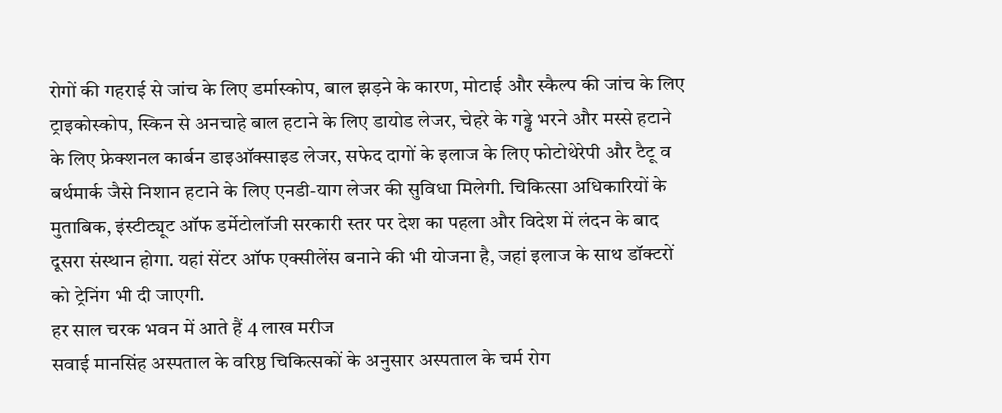रोगों की गहराई से जांच के लिए डर्मास्कोप, बाल झड़ने के कारण, मोटाई और स्कैल्प की जांच के लिए ट्राइकोस्कोप, स्किन से अनचाहे बाल हटाने के लिए डायोड लेजर, चेहरे के गड्ढे भरने और मस्से हटाने के लिए फ्रेक्शनल कार्बन डाइऑक्साइड लेजर, सफेद दागों के इलाज के लिए फोटोथेरेपी और टैटू व बर्थमार्क जैसे निशान हटाने के लिए एनडी-याग लेजर की सुविधा मिलेगी. चिकित्सा अधिकारियों के मुताबिक, इंस्टीट्यूट ऑफ डर्मेटोलॉजी सरकारी स्तर पर देश का पहला और विदेश में लंदन के बाद दूसरा संस्थान होगा. यहां सेंटर ऑफ एक्सीलेंस बनाने की भी योजना है, जहां इलाज के साथ डॉक्टरों को ट्रेनिंग भी दी जाएगी.
हर साल चरक भवन में आते हैं 4 लाख मरीज
सवाई मानसिंह अस्पताल के वरिष्ठ चिकित्सकों के अनुसार अस्पताल के चर्म रोग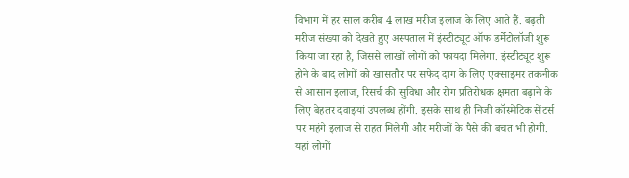विभाग में हर साल करीब 4 लाख मरीज इलाज के लिए आते हैं. बढ़ती मरीज संख्या को देखते हुए अस्पताल में इंस्टीट्यूट ऑफ डर्मेटोलॉजी शुरू किया जा रहा है, जिससे लाखों लोगों को फायदा मिलेगा. इंस्टीट्यूट शुरू होने के बाद लोगों को खासतौर पर सफेद दाग के लिए एक्साइमर तकनीक से आसान इलाज, रिसर्च की सुविधा और रोग प्रतिरोधक क्षमता बढ़ाने के लिए बेहतर दवाइयां उपलब्ध होंगी. इसके साथ ही निजी कॉस्मेटिक सेंटर्स पर महंगे इलाज से राहत मिलेगी और मरीजों के पैसे की बचत भी होगी. यहां लोगों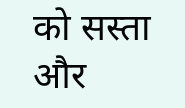को सस्ता और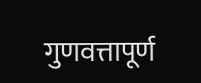गुणवत्तापूर्ण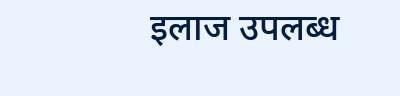इलाज उपलब्ध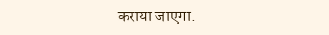कराया जाएगा.